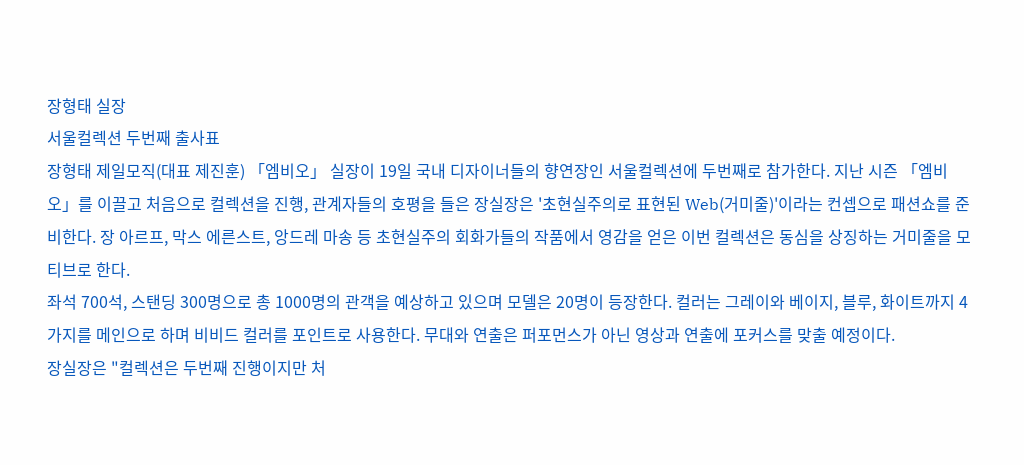장형태 실장
서울컬렉션 두번째 출사표
장형태 제일모직(대표 제진훈) 「엠비오」 실장이 19일 국내 디자이너들의 향연장인 서울컬렉션에 두번째로 참가한다. 지난 시즌 「엠비오」를 이끌고 처음으로 컬렉션을 진행, 관계자들의 호평을 들은 장실장은 '초현실주의로 표현된 Web(거미줄)'이라는 컨셉으로 패션쇼를 준비한다. 장 아르프, 막스 에른스트, 앙드레 마송 등 초현실주의 회화가들의 작품에서 영감을 얻은 이번 컬렉션은 동심을 상징하는 거미줄을 모티브로 한다.
좌석 700석, 스탠딩 300명으로 총 1000명의 관객을 예상하고 있으며 모델은 20명이 등장한다. 컬러는 그레이와 베이지, 블루, 화이트까지 4가지를 메인으로 하며 비비드 컬러를 포인트로 사용한다. 무대와 연출은 퍼포먼스가 아닌 영상과 연출에 포커스를 맞출 예정이다.
장실장은 "컬렉션은 두번째 진행이지만 처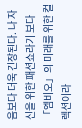음보다 더욱 긴장된다. 나 자신을 위한 패션쇼라기 보다 「엠비오」의 미래를 위한 컬렉션이라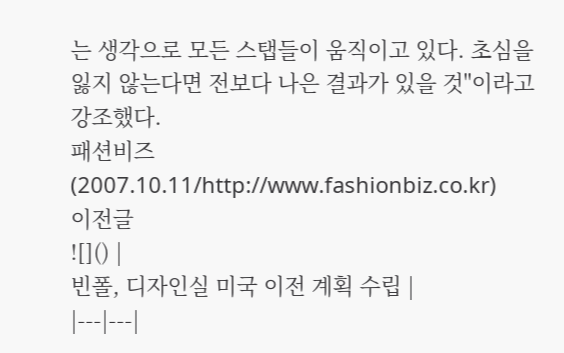는 생각으로 모든 스탭들이 움직이고 있다. 초심을 잃지 않는다면 전보다 나은 결과가 있을 것"이라고 강조했다.
패션비즈(2007.10.11/http://www.fashionbiz.co.kr)
이전글
![]() |
빈폴, 디자인실 미국 이전 계획 수립 |
|---|---|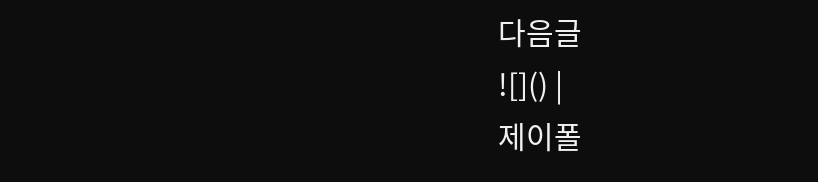다음글
![]() |
제이폴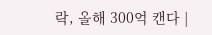락, 올해 300억 캔다 |